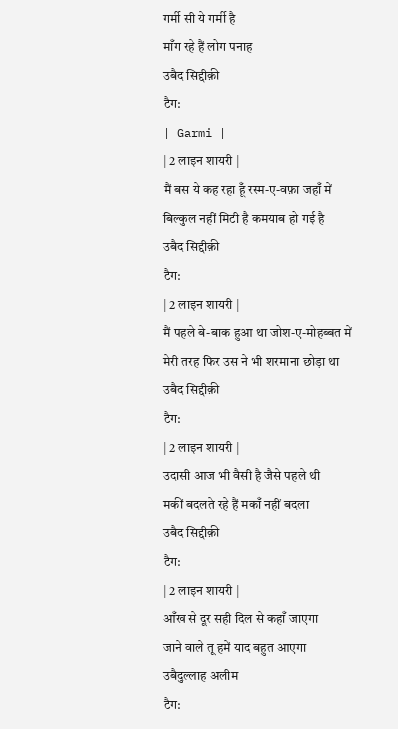गर्मी सी ये गर्मी है
माँग रहे हैं लोग पनाह
उबैद सिद्दीक़ी
टैग:
| Garmi |
| 2 लाइन शायरी |
मैं बस ये कह रहा हूँ रस्म-ए-वफ़ा जहाँ में
बिल्कुल नहीं मिटी है कमयाब हो गई है
उबैद सिद्दीक़ी
टैग:
| 2 लाइन शायरी |
मैं पहले बे-बाक हुआ था जोश-ए-मोहब्बत में
मेरी तरह फिर उस ने भी शरमाना छोड़ा था
उबैद सिद्दीक़ी
टैग:
| 2 लाइन शायरी |
उदासी आज भी वैसी है जैसे पहले थी
मकीं बदलते रहे हैं मकाँ नहीं बदला
उबैद सिद्दीक़ी
टैग:
| 2 लाइन शायरी |
आँख से दूर सही दिल से कहाँ जाएगा
जाने वाले तू हमें याद बहुत आएगा
उबैदुल्लाह अलीम
टैग: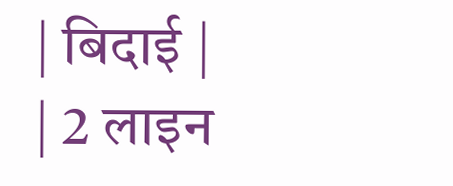| बिदाई |
| 2 लाइन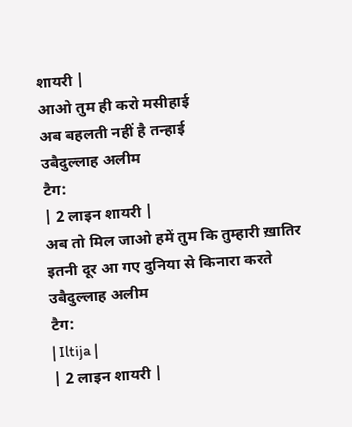शायरी |
आओ तुम ही करो मसीहाई
अब बहलती नहीं है तन्हाई
उबैदुल्लाह अलीम
टैग:
| 2 लाइन शायरी |
अब तो मिल जाओ हमें तुम कि तुम्हारी ख़ातिर
इतनी दूर आ गए दुनिया से किनारा करते
उबैदुल्लाह अलीम
टैग:
| Iltija |
| 2 लाइन शायरी |